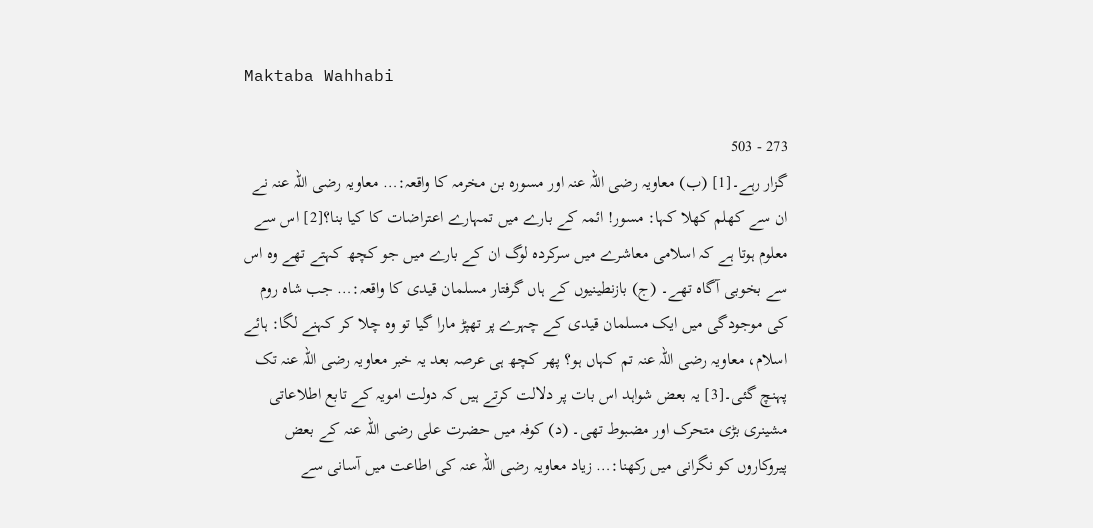Maktaba Wahhabi

273 - 503
گزار رہے۔[1] (ب) معاویہ رضی اللہ عنہ اور مسورہ بن مخرمہ کا واقعہ:… معاویہ رضی اللہ عنہ نے ان سے کھلم کھلا کہا: مسور! ائمہ کے بارے میں تمہارے اعتراضات کا کیا بنا؟[2] اس سے معلوم ہوتا ہے کہ اسلامی معاشرے میں سرکردہ لوگ ان کے بارے میں جو کچھ کہتے تھے وہ اس سے بخوبی آگاہ تھے۔ (ج) بازنطینیوں کے ہاں گرفتار مسلمان قیدی کا واقعہ:… جب شاہ روم کی موجودگی میں ایک مسلمان قیدی کے چہرے پر تھپڑ مارا گیا تو وہ چلا کر کہنے لگا: ہائے اسلام، معاویہ رضی اللہ عنہ تم کہاں ہو؟ پھر کچھ ہی عرصہ بعد یہ خبر معاویہ رضی اللہ عنہ تک پہنچ گئی۔[3] یہ بعض شواہد اس بات پر دلالت کرتے ہیں کہ دولت امویہ کے تابع اطلاعاتی مشینری بڑی متحرک اور مضبوط تھی۔ (د) کوفہ میں حضرت علی رضی اللہ عنہ کے بعض پیروکاروں کو نگرانی میں رکھنا:… زیاد معاویہ رضی اللہ عنہ کی اطاعت میں آسانی سے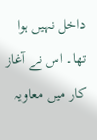داخل نہیں ہوا تھا۔ اس نے آغاز کار میں معاویہ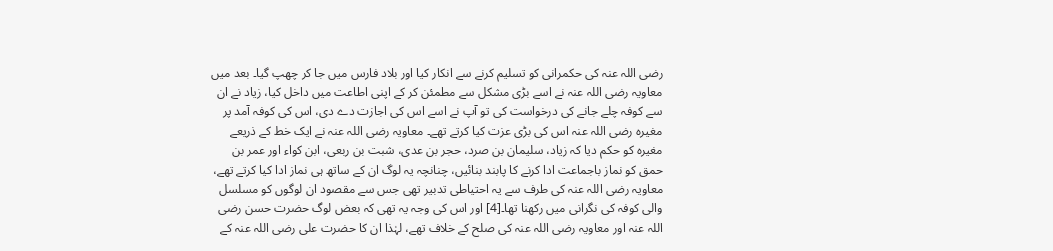رضی اللہ عنہ کی حکمرانی کو تسلیم کرنے سے انکار کیا اور بلاد فارس میں جا کر چھپ گیا۔ بعد میں معاویہ رضی اللہ عنہ نے اسے بڑی مشکل سے مطمئن کر کے اپنی اطاعت میں داخل کیا، زیاد نے ان سے کوفہ چلے جانے کی درخواست کی تو آپ نے اسے اس کی اجازت دے دی، اس کی کوفہ آمد پر مغیرہ رضی اللہ عنہ اس کی بڑی عزت کیا کرتے تھے۔ معاویہ رضی اللہ عنہ نے ایک خط کے ذریعے مغیرہ کو حکم دیا کہ زیاد، سلیمان بن صرد، حجر بن عدی، شبت بن ربعی، ابن کواء اور عمر بن حمق کو نماز باجماعت ادا کرنے کا پابند بنائیں، چنانچہ یہ لوگ ان کے ساتھ ہی نماز ادا کیا کرتے تھے، معاویہ رضی اللہ عنہ کی طرف سے یہ احتیاطی تدبیر تھی جس سے مقصود ان لوگوں کو مسلسل والی کوفہ کی نگرانی میں رکھنا تھا۔[4] اور اس کی وجہ یہ تھی کہ بعض لوگ حضرت حسن رضی اللہ عنہ اور معاویہ رضی اللہ عنہ کی صلح کے خلاف تھے، لہٰذا ان کا حضرت علی رضی اللہ عنہ کے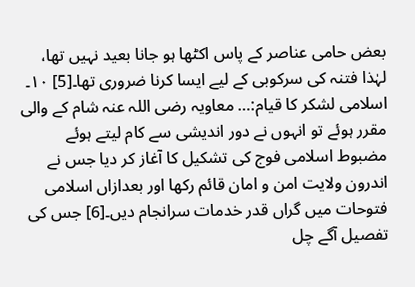بعض حامی عناصر کے پاس اکٹھا ہو جانا بعید نہیں تھا، لہٰذا فتنہ کی سرکوبی کے لیے ایسا کرنا ضروری تھا۔[5] ۱۰۔ اسلامی لشکر کا قیام:… معاویہ رضی اللہ عنہ شام کے والی مقرر ہوئے تو انہوں نے دور اندیشی سے کام لیتے ہوئے مضبوط اسلامی فوج کی تشکیل کا آغاز کر دیا جس نے اندرون ولایت امن و امان قائم رکھا اور بعدازاں اسلامی فتوحات میں گراں قدر خدمات سرانجام دیں۔[6] جس کی تفصیل آگے چل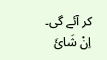کر آئے گی۔ اِنْ شَائَ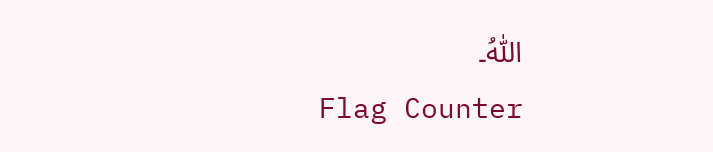اللّٰہُ۔
Flag Counter